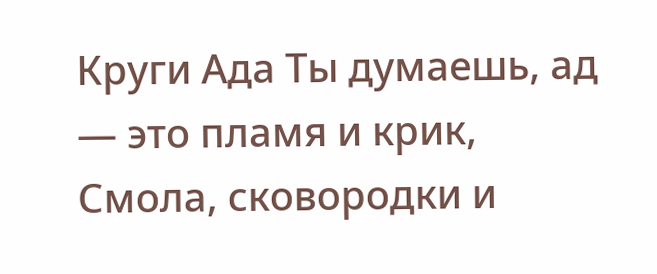Круги Ада Ты думаешь, ад — это пламя и крик, Смола, сковородки и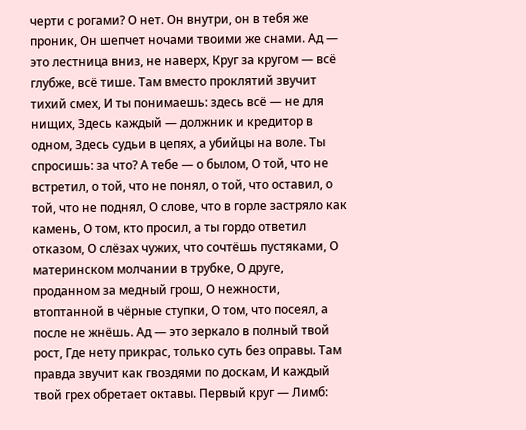черти с рогами? О нет. Он внутри, он в тебя же проник, Он шепчет ночами твоими же снами. Ад — это лестница вниз, не наверх, Круг за кругом — всё глубже, всё тише. Там вместо проклятий звучит тихий смех, И ты понимаешь: здесь всё — не для нищих, Здесь каждый — должник и кредитор в одном, Здесь судьи в цепях, а убийцы на воле. Ты спросишь: за что? А тебе — о былом, О той, что не встретил, о той, что не понял, о той, что оставил, о той, что не поднял, О слове, что в горле застряло как камень, О том, кто просил, а ты гордо ответил отказом, О слёзах чужих, что сочтёшь пустяками, О материнском молчании в трубке, О друге, проданном за медный грош, О нежности, втоптанной в чёрные ступки, О том, что посеял, а после не жнёшь. Ад — это зеркало в полный твой рост, Где нету прикрас, только суть без оправы. Там правда звучит как гвоздями по доскам, И каждый твой грех обретает октавы. Первый круг — Лимб: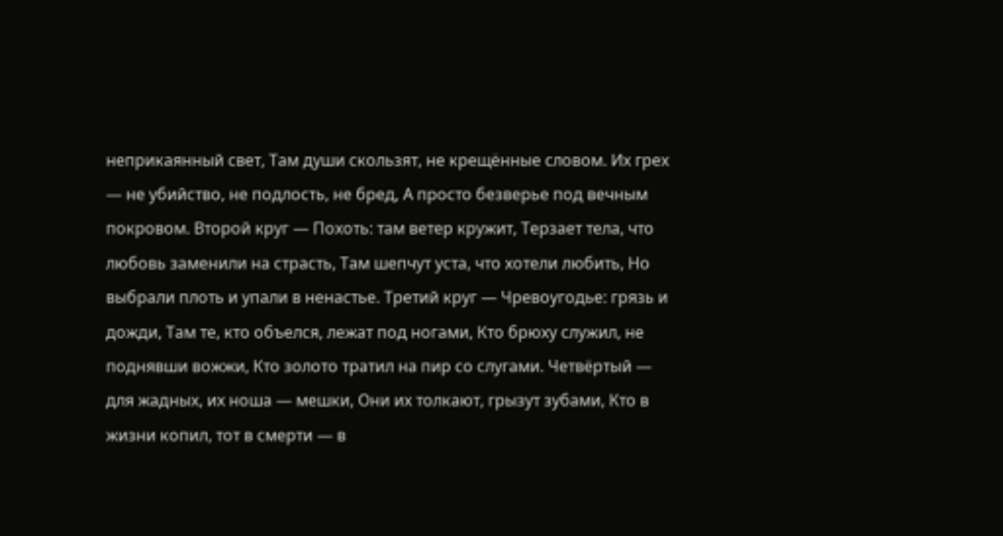неприкаянный свет, Там души скользят, не крещённые словом. Их грех — не убийство, не подлость, не бред, А просто безверье под вечным покровом. Второй круг — Похоть: там ветер кружит, Терзает тела, что любовь заменили на страсть, Там шепчут уста, что хотели любить, Но выбрали плоть и упали в ненастье. Третий круг — Чревоугодье: грязь и дожди, Там те, кто объелся, лежат под ногами, Кто брюху служил, не поднявши вожжи, Кто золото тратил на пир со слугами. Четвёртый — для жадных, их ноша — мешки, Они их толкают, грызут зубами, Кто в жизни копил, тот в смерти — в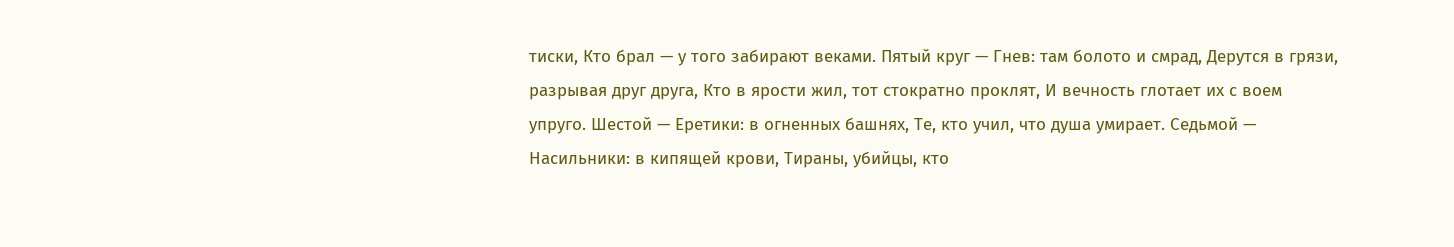тиски, Кто брал — у того забирают веками. Пятый круг — Гнев: там болото и смрад, Дерутся в грязи, разрывая друг друга, Кто в ярости жил, тот стократно проклят, И вечность глотает их с воем упруго. Шестой — Еретики: в огненных башнях, Те, кто учил, что душа умирает. Седьмой — Насильники: в кипящей крови, Тираны, убийцы, кто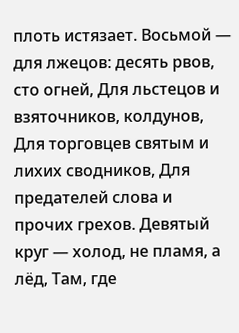плоть истязает. Восьмой — для лжецов: десять рвов, сто огней, Для льстецов и взяточников, колдунов, Для торговцев святым и лихих сводников, Для предателей слова и прочих грехов. Девятый круг — холод, не пламя, а лёд, Там, где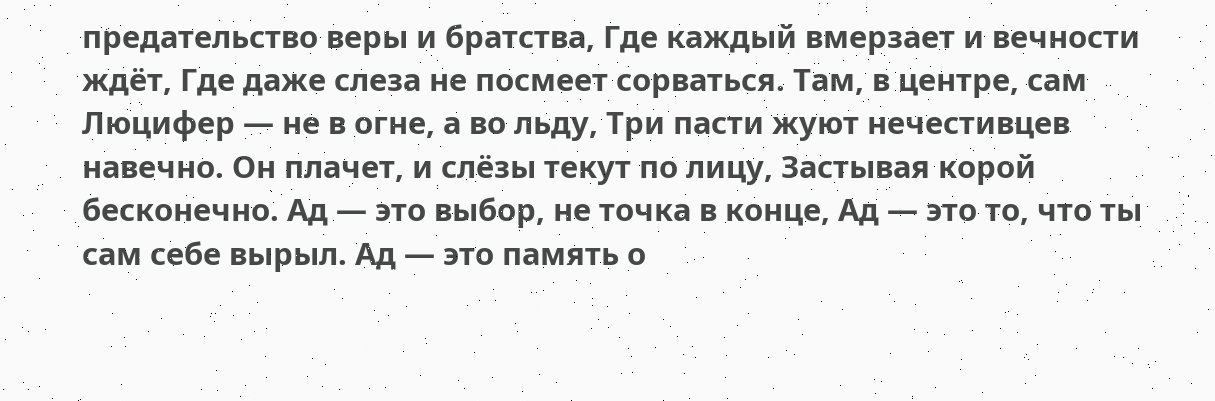предательство веры и братства, Где каждый вмерзает и вечности ждёт, Где даже слеза не посмеет сорваться. Там, в центре, сам Люцифер — не в огне, а во льду, Три пасти жуют нечестивцев навечно. Он плачет, и слёзы текут по лицу, Застывая корой бесконечно. Ад — это выбор, не точка в конце, Ад — это то, что ты сам себе вырыл. Ад — это память о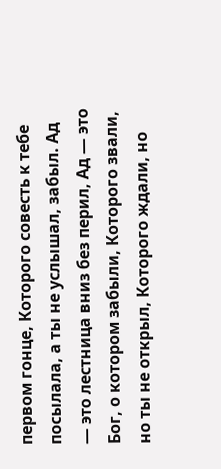первом гонце, Которого совесть к тебе посылала, а ты не услышал, забыл. Ад — это лестница вниз без перил, Ад — это Бог, о котором забыли, Которого звали, но ты не открыл, Которого ждали, но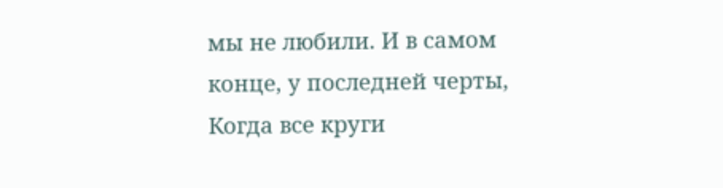мы не любили. И в самом конце, у последней черты, Когда все круги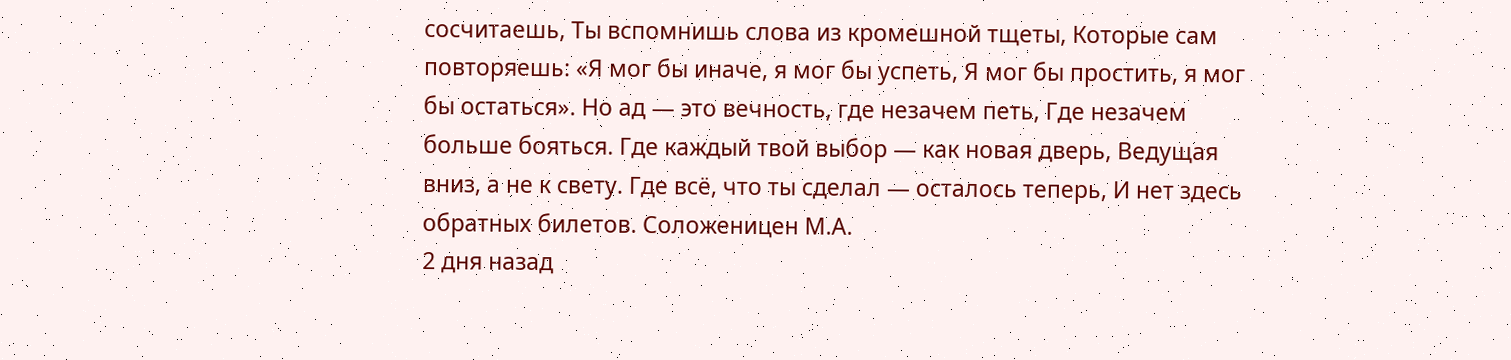сосчитаешь, Ты вспомнишь слова из кромешной тщеты, Которые сам повторяешь: «Я мог бы иначе, я мог бы успеть, Я мог бы простить, я мог бы остаться». Но ад — это вечность, где незачем петь, Где незачем больше бояться. Где каждый твой выбор — как новая дверь, Ведущая вниз, а не к свету. Где всё, что ты сделал — осталось теперь, И нет здесь обратных билетов. Соложеницен М.А.
2 дня назад